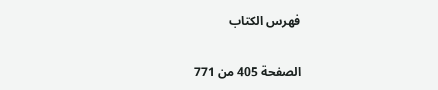فهرس الكتاب

الصفحة 405 من 771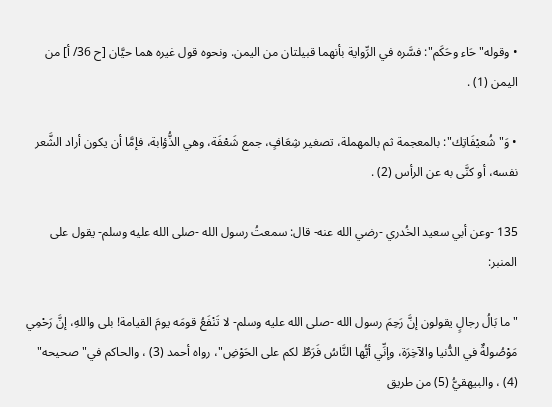• وقوله"حَاء وحَكَم": فسَّره في الرِّواية بأنهما قبيلتان من اليمن. ونحوه قول غيره هما حيَّان [ح 36/ أ] من اليمن (1) .

• وَ"شُعيْفَاتِك": بالمعجمة ثم بالمهملة، تصغير شِعَافٍ، جمع شَعْفَة، وهي الذُّؤابة، فإمَّا أن يكون أراد الشَّعر نفسه، أو كنَّى به عن الرأس (2) .

135 -وعن أبي سعيد الخُدري -رضي الله عنه- قال: سمعتُ رسول الله -صلى الله عليه وسلم- يقول على المنبر:

"ما بَالُ رجالٍ يقولون إنَّ رَحِمَ رسول الله -صلى الله عليه وسلم- لا تَنْفَعُ قومَه يومَ القيامة! بلى واللهِ، إنَّ رَحْمِي مَوْصُولةٌ في الدُّنيا والآخِرَة، وإنِّي أيُّها النَّاسُ فَرَطٌ لكم على الحَوْضِ"، رواه أحمد (3) ، والحاكم في"صحيحه" (4) ، والبيهقيُّ (5) من طريق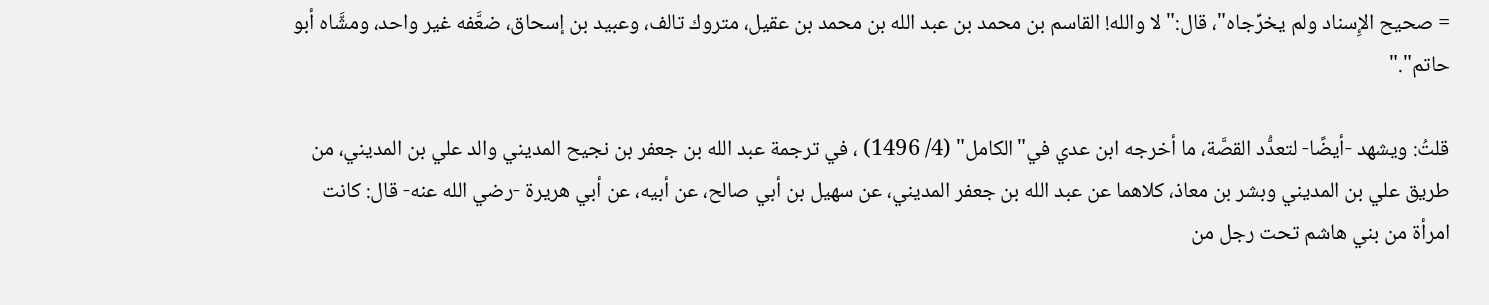= صحيح الإِسناد ولم يخرِّجاه"، قال:"لا والله! القاسم بن محمد بن عبد الله بن محمد بن عقيل، متروك تالف، وعبيد بن إسحاق، ضعَّفه غير واحد، ومشَّاه أبو حاتم"."

قلتُ: ويشهد -أيضًا- لتعدُّد القصَّة، ما أخرجه ابن عدي في"الكامل" (4/ 1496) ، في ترجمة عبد الله بن جعفر بن نجيح المديني والد علي بن المديني، من طريق علي بن المديني وبشر بن معاذ، كلاهما عن عبد الله بن جعفر المديني، عن سهيل بن أبي صالح، عن أبيه، عن أبي هريرة -رضي الله عنه- قال: كانت امرأة من بني هاشم تحت رجل من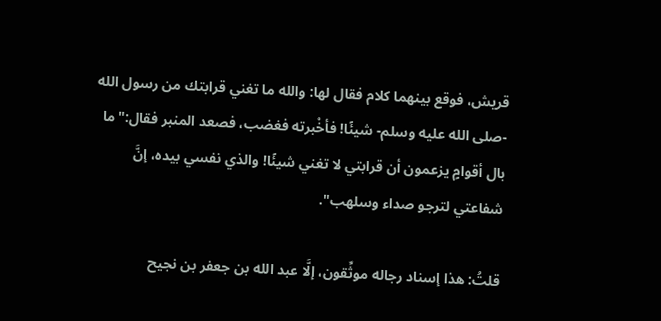قريش، فوقع بينهما كلام فقال لها: والله ما تغني قرابتك من رسول الله -صلى الله عليه وسلم- شيئًا! فأخْبرته فغضب، فصعد المنبر فقال:"ما بال أقوامٍ يزعمون أن قرابتي لا تغني شيئًا! والذي نفسي بيده، إنَّ شفاعتي لترجو صداء وسلهب".

قلتُ: هذا إسناد رجاله موثِّقون، إلَّا عبد الله بن جعفر بن نجيح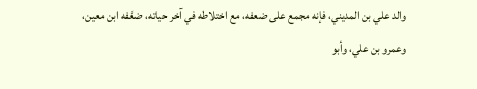والد علي بن المديني، فإنه مجمع على ضعفه، مع اختلاطه في آخر حياته، ضعَّفه ابن معين، وعمرو بن علي، وأبو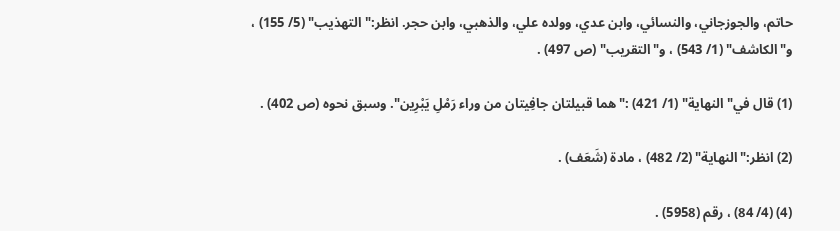حاتم، والجوزجاني، والنسائي، وابن عدي، وولده علي، والذهبي، وابن حجر. انظر:"التهذيب" (5/ 155) ، و"الكاشف" (1/ 543) ، و"التقريب" (ص 497) .

(1) قال في"النهاية" (1/ 421) :"هما قبيلتان جافِيتان من وراء رَمْلِ يَبْرِين". وسبق نحوه (ص 402) .

(2) انظر:"النهاية" (2/ 482) ، مادة (شَعَف) .

(4) (4/ 84) ، رقم (5958) .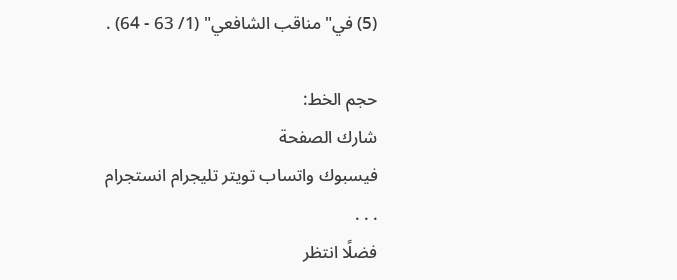(5) في"مناقب الشافعي" (1/ 63 - 64) .

حجم الخط:
شارك الصفحة
فيسبوك واتساب تويتر تليجرام انستجرام
. . .
فضلًا انتظر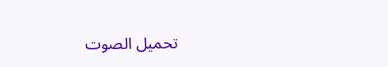تحميل الصوت